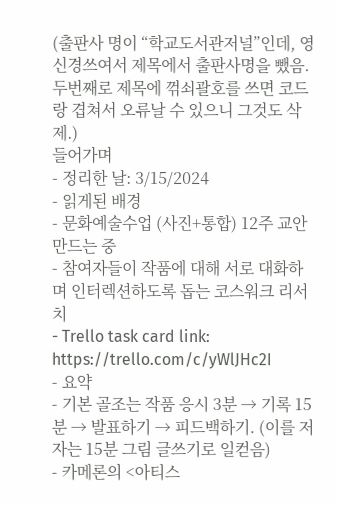(출판사 명이 “학교도서관저널”인데, 영 신경쓰여서 제목에서 출판사명을 뺐음. 두번째로 제목에 꺾쇠괄호를 쓰면 코드랑 겹쳐서 오류날 수 있으니 그것도 삭제.)
들어가며
- 정리한 날: 3/15/2024
- 읽게된 배경
- 문화예술수업 (사진+통합) 12주 교안 만드는 중
- 참여자들이 작품에 대해 서로 대화하며 인터렉션하도록 돕는 코스워크 리서치
- Trello task card link: https://trello.com/c/yWlJHc2I
- 요약
- 기본 골조는 작품 응시 3분 → 기록 15분 → 발표하기 → 피드백하기. (이를 저자는 15분 그림 글쓰기로 일컫음)
- 카메론의 <아티스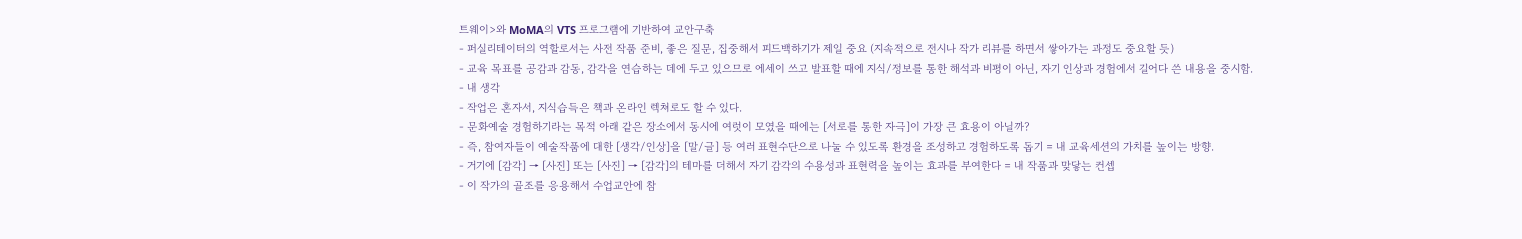트웨이>와 MoMA의 VTS 프로그램에 기반하여 교안구축
- 퍼실리테이터의 역할로서는 사전 작품 준비, 좋은 질문, 집중해서 피드백하기가 제일 중요 (지속적으로 전시나 작가 리뷰를 하면서 쌓아가는 과정도 중요할 듯)
- 교육 목표를 공감과 감동, 감각을 연습하는 데에 두고 있으므로 에세이 쓰고 발표할 때에 지식/정보를 통한 해석과 비평이 아닌, 자기 인상과 경험에서 길어다 쓴 내용을 중시함.
- 내 생각
- 작업은 혼자서, 지식습득은 책과 온라인 렉쳐로도 할 수 있다.
- 문화예술 경험하기라는 목적 아래 같은 장소에서 동시에 여럿이 모였을 때에는 [서로를 통한 자극]이 가장 큰 효용이 아닐까?
- 즉, 참여자들이 예술작품에 대한 [생각/인상]을 [말/글] 등 여러 표현수단으로 나눌 수 있도록 환경을 조성하고 경험하도록 돕기 = 내 교육세션의 가치를 높이는 방향.
- 거기에 [감각] → [사진] 또는 [사진] → [감각]의 테마를 더해서 자기 감각의 수용성과 표현력을 높이는 효과를 부여한다 = 내 작품과 맞닿는 컨셉
- 이 작가의 골조를 응용해서 수업교안에 참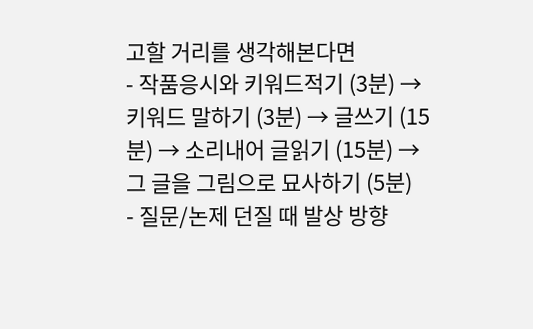고할 거리를 생각해본다면
- 작품응시와 키워드적기 (3분) → 키워드 말하기 (3분) → 글쓰기 (15분) → 소리내어 글읽기 (15분) → 그 글을 그림으로 묘사하기 (5분)
- 질문/논제 던질 때 발상 방향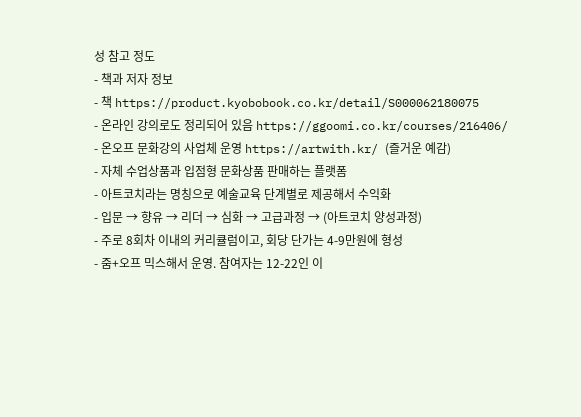성 참고 정도
- 책과 저자 정보
- 책 https://product.kyobobook.co.kr/detail/S000062180075
- 온라인 강의로도 정리되어 있음 https://ggoomi.co.kr/courses/216406/
- 온오프 문화강의 사업체 운영 https://artwith.kr/ (즐거운 예감)
- 자체 수업상품과 입점형 문화상품 판매하는 플랫폼
- 아트코치라는 명칭으로 예술교육 단계별로 제공해서 수익화
- 입문 → 향유 → 리더 → 심화 → 고급과정 → (아트코치 양성과정)
- 주로 8회차 이내의 커리큘럼이고, 회당 단가는 4-9만원에 형성
- 줌+오프 믹스해서 운영. 참여자는 12-22인 이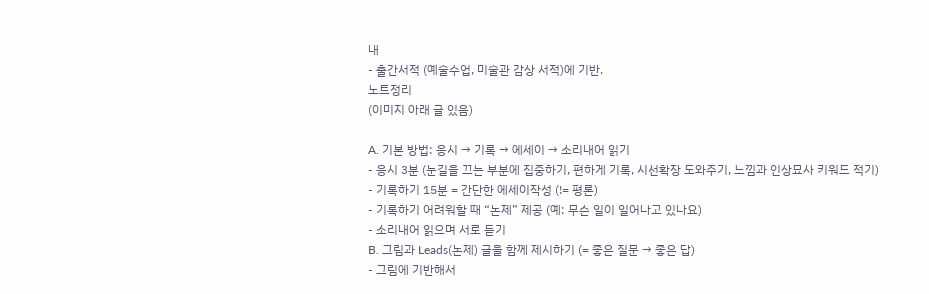내
- 출간서적 (예술수업, 미술관 감상 서적)에 기반.
노트정리
(이미지 아래 글 있음)

A. 기본 방법: 응시 → 기록 → 에세이 → 소리내어 읽기
- 응시 3분 (눈길을 끄는 부분에 집중하기, 편하게 기록, 시선확장 도와주기, 느낌과 인상묘사 키워드 적기)
- 기록하기 15분 = 간단한 에세이작성 (!= 평론)
- 기록하기 어려워할 때 “논제” 제공 (예: 무슨 일이 일어나고 있나요)
- 소리내어 읽으며 서로 듣기
B. 그림과 Leads(논제) 글을 함께 제시하기 (= 좋은 질문 → 좋은 답)
- 그림에 기반해서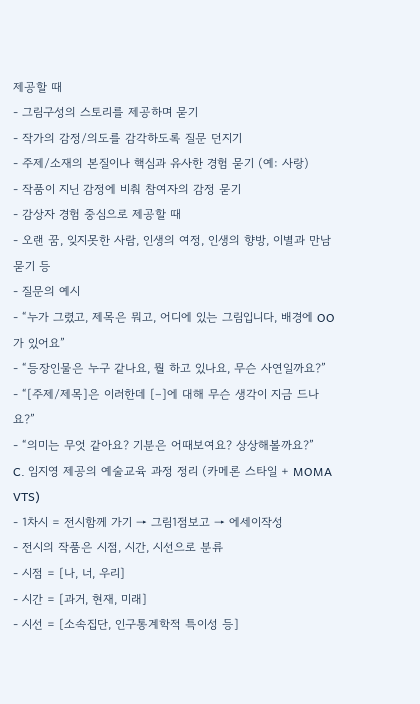제공할 때
- 그림구성의 스토리를 제공하며 묻기
- 작가의 감정/의도를 감각하도록 질문 던지기
- 주제/소재의 본질이나 핵심과 유사한 경험 묻기 (예: 사랑)
- 작품이 지닌 감정에 비춰 참여자의 감정 묻기
- 감상자 경험 중심으로 제공할 때
- 오랜 꿈, 잊지못한 사람, 인생의 여정, 인생의 향방, 이별과 만남 묻기 등
- 질문의 예시
- “누가 그렸고, 제목은 뭐고, 어디에 있는 그림입니다, 배경에 OO가 있어요”
- “등장인물은 누구 같나요, 뭘 하고 있나요, 무슨 사연일까요?”
- “[주제/제목]은 이러한데 [–]에 대해 무슨 생각이 지금 드나요?”
- “의미는 무엇 같아요? 기분은 어때보여요? 상상해볼까요?”
C. 임지영 제공의 예술교육 과정 정리 (카메론 스타일 + MOMA VTS)
- 1차시 = 전시함께 가기 → 그림1점보고 → 에세이작성
- 전시의 작품은 시점, 시간, 시선으로 분류
- 시점 = [나, 너, 우리]
- 시간 = [과거, 현재, 미래]
- 시선 = [소속집단, 인구통계학적 특이성 등]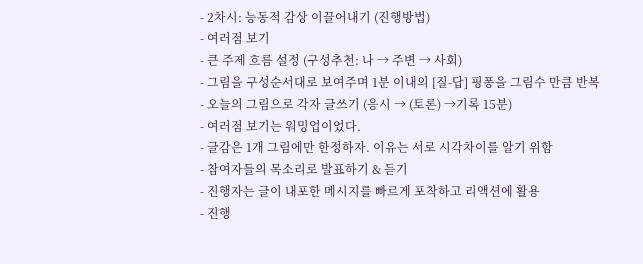- 2차시: 능동적 감상 이끌어내기 (진행방법)
- 여러점 보기
- 큰 주제 흐름 설정 (구성추천: 나 → 주변 → 사회)
- 그림을 구성순서대로 보여주며 1분 이내의 [질-답] 핑퐁을 그림수 만큼 반복
- 오늘의 그림으로 각자 글쓰기 (응시 → (토론) →기록 15분)
- 여러점 보기는 워밍업이었다.
- 글감은 1개 그림에만 한정하자. 이유는 서로 시각차이를 알기 위함
- 참여자들의 목소리로 발표하기 & 듣기
- 진행자는 글이 내포한 메시지를 빠르게 포착하고 리액션에 활용
- 진행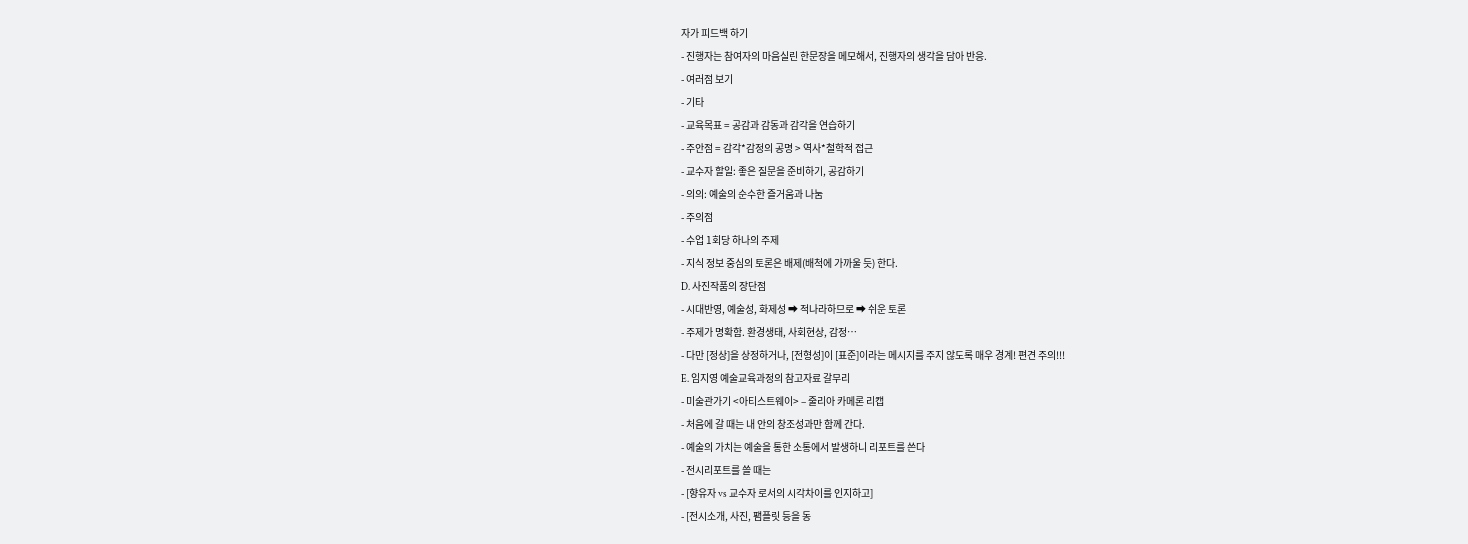자가 피드백 하기
- 진행자는 참여자의 마음실린 한문장을 메모해서, 진행자의 생각을 담아 반응.
- 여러점 보기
- 기타
- 교육목표 = 공감과 감동과 감각을 연습하기
- 주안점 = 감각*감정의 공명 > 역사*철학적 접근
- 교수자 할일: 좋은 질문을 준비하기, 공감하기
- 의의: 예술의 순수한 즐거움과 나눔
- 주의점
- 수업 1회당 하나의 주제
- 지식 정보 중심의 토론은 배제(배척에 가까울 듯) 한다.
D. 사진작품의 장단점
- 시대반영, 예술성, 화제성 ➡ 적나라하므로 ➡ 쉬운 토론
- 주제가 명확함. 환경생태, 사회현상, 감정…
- 다만 [정상]을 상정하거나, [전형성]이 [표준]이라는 메시지를 주지 않도록 매우 경계! 편견 주의!!!
E. 임지영 예술교육과정의 참고자료 갈무리
- 미술관가기 <아티스트웨이> – 줄리아 카메론 리캡
- 처음에 갈 때는 내 안의 창조성과만 함께 간다.
- 예술의 가치는 예술을 통한 소통에서 발생하니 리포트를 쓴다
- 전시리포트를 쓸 때는
- [향유자 vs 교수자 로서의 시각차이를 인지하고]
- [전시소개, 사진, 팸플릿 등을 동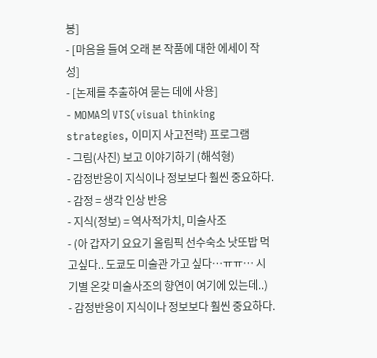봉]
- [마음을 들여 오래 본 작품에 대한 에세이 작성]
- [논제를 추출하여 묻는 데에 사용]
- MOMA의 VTS(visual thinking strategies, 이미지 사고전략) 프로그램
- 그림(사진) 보고 이야기하기 (해석형)
- 감정반응이 지식이나 정보보다 훨씬 중요하다.
- 감정 = 생각 인상 반응
- 지식(정보) = 역사적가치, 미술사조
- (아 갑자기 요요기 올림픽 선수숙소 낫또밥 먹고싶다.. 도쿄도 미술관 가고 싶다…ㅠㅠ… 시기별 온갖 미술사조의 향연이 여기에 있는데..)
- 감정반응이 지식이나 정보보다 훨씬 중요하다.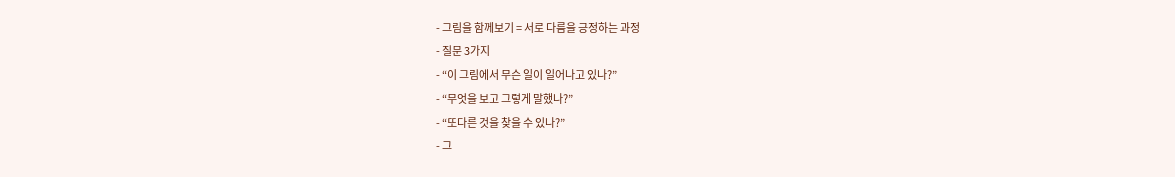- 그림을 함께보기 = 서로 다름을 긍정하는 과정
- 질문 3가지
- “이 그림에서 무슨 일이 일어나고 있나?”
- “무엇을 보고 그렇게 말했나?”
- “또다른 것을 찾을 수 있나?”
- 그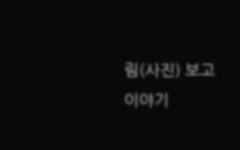림(사진) 보고 이야기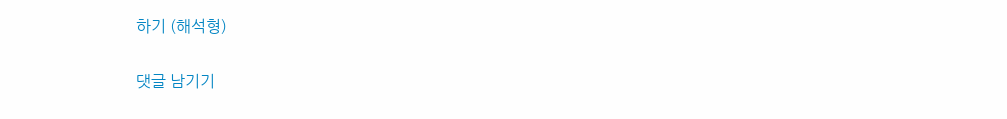하기 (해석형)

댓글 남기기